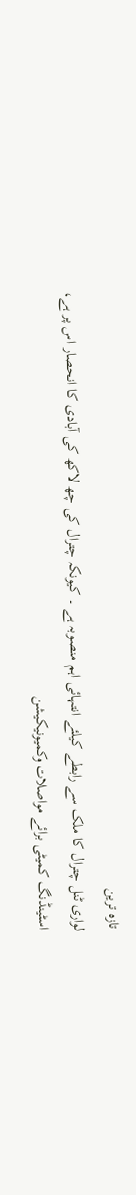تازہ ترین
لواری ٹنل چترال کا ملک سے رابطے کیلئے انتہائی اہم منصوبہ ہے ۔ کیونکہ چترال کی چھ لاکھ کی آبادی کا انحصار اس پر ہے، اسٹینڈنگ کمیٹی برائے مواصلات وکمیونیکیشن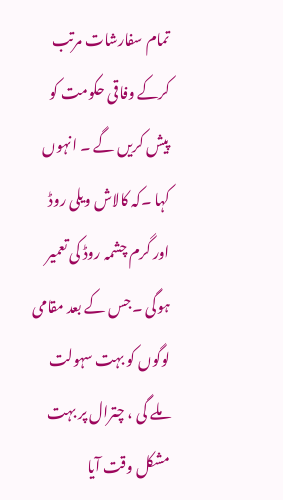تمام سفارشات مرتب کرکے وفاقی حکومت کو پیش کریں گے ۔ انہوں کہا ۔کہ کالاش ویلی روڈ اور گرم چشمہ روڈ کی تعمیر ہوگی ۔جس کے بعد مقامی لوگوں کو بہت سہولت ملے گی ، چترال پر بہت مشکل وقت آیا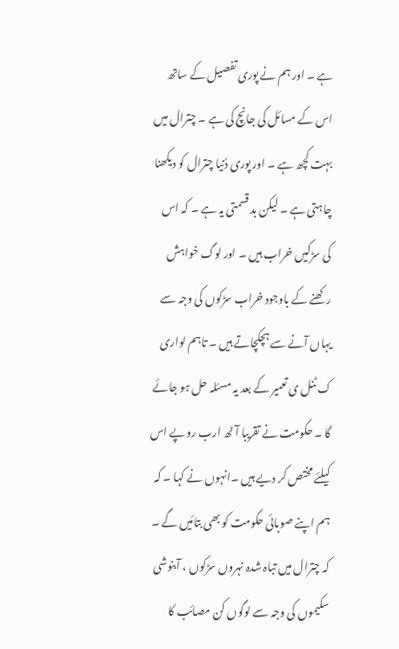ہے ۔ اور ہم نے پوری تفصیل کے ساتھ اس کے مسائل کی جانچ کی ہے ۔ چترال میں بہت کچھ ہے ۔ اور پوری دُنیا چترال کو دیکھنا چاہتی ہے ۔ لیکن بد قسمتی یہ ہے ۔ کہ اس کی سڑکیں خراب ہیں ۔ اور لوگ خواہش رکھنے کے باوجود خراب سڑکوں کی وجہ سے یہاں آنے سے ہچکچاتے ہیں ۔ تاہم لواری ک ٹنل ی تعمیر کے بعد یہ مسئلہ حل ہو جائے گا ۔ حکومت نے تقریبا آٹھ ارب روپے اس کیلئے مختص کر دیے ہیں ۔انہوں نے کہا ۔ کہ ہم اپنے صوبائی حکومت کو بھی بتائیں گے ۔ کہ چترال میں تباہ شدہ نہروں سڑکوں ، آبنوشی سکیموں کی وجہ سے لوگوں کن مصائب کا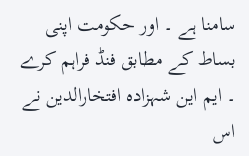سامنا ہے ۔ اور حکومت اپنی بساط کے مطابق فنڈ فراہم کرے ۔ ایم این شہزادہ افتخارالدین نے اس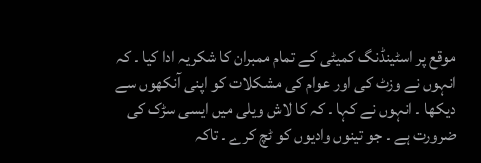موقع پر اسٹینڈنگ کمیٹی کے تمام ممبران کا شکریہ ادا کیا ۔ کہ انہوں نے وزٹ کی اور عوام کی مشکلات کو اپنی آنکھوں سے دیکھا ۔ انہوں نے کہا ۔ کہ کا لاش ویلی میں ایسی سڑک کی ضرورت ہے ۔ جو تینوں وادیوں کو ٹچ کرے ۔ تاکہ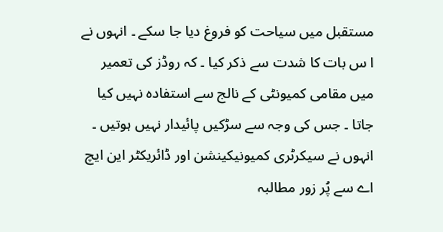مستقبل میں سیاحت کو فروغ دیا جا سکے ۔ انہوں نے ا س بات کا شدت سے ذکر کیا ۔ کہ روڈز کی تعمیر میں مقامی کمیونٹی کے نالج سے استفادہ نہیں کیا جاتا ۔ جس کی وجہ سے سڑکیں پائیدار نہیں ہوتیں ۔ انہوں نے سیکرٹری کمیونیکینشن اور ڈائریکٹر این ایچ اے سے پُر زور مطالبہ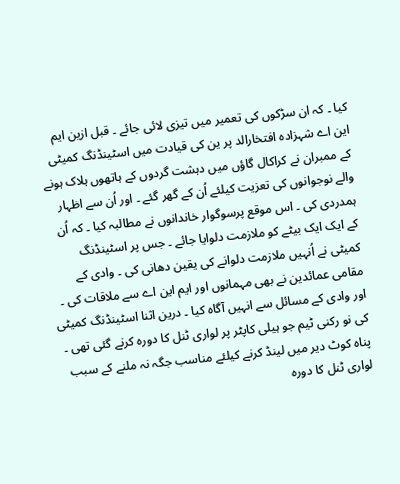کیا ۔ کہ ان سڑکوں کی تعمیر میں تیزی لائی جائے ۔ قبل ازین ایم این اے شہزادہ افتخارالد پر ین کی قیادت میں اسٹینڈنگ کمیٹی کے ممبران نے کراکال گاؤں میں دہشت گردوں کے ہاتھوں ہلاک ہونے والے نوجوانوں کی تعزیت کیلئے اُن کے گھر گئے ۔ اور اُن سے اظہار ہمدردی کی ۔ اس موقع پرسوگوار خاندانوں نے مطالبہ کیا ۔ کہ اُن کے ایک ایک بیٹے کو ملازمت دلوایا جائے ۔ جس پر اسٹینڈنگ کمیٹی نے اُنہیں ملازمت دلوانے کی یقین دھانی کی ۔ وادی کے مقامی عمائدین نے بھی مہمانوں اور ایم این اے سے ملاقات کی ۔ اور وادی کے مسائل سے انہیں آگاہ کیا ۔ درین اثنا اسٹینڈنگ کمیٹی کی نو رکنی ٹیم جو ہیلی کاپٹر پر لواری ٹنل کا دورہ کرنے گئی تھی ۔ پناہ کوٹ دیر میں لینڈ کرنے کیلئے مناسب جگہ نہ ملنے کے سبب لواری ٹنل کا دورہ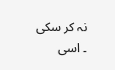نہ کر سکی ۔ اسی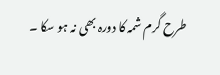طرح گرم شمہ کا دورہ بھی نہ ہو سکا ۔